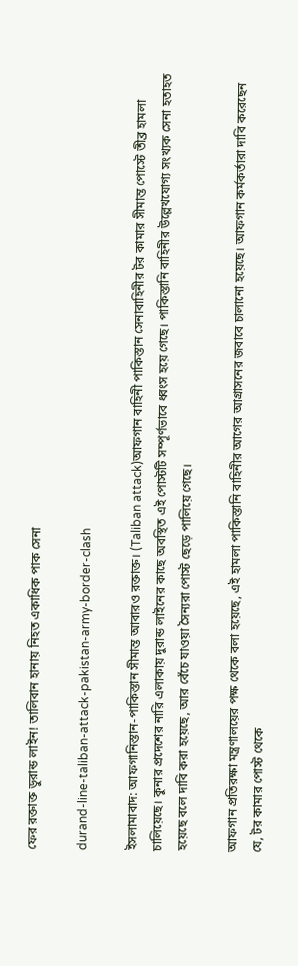ফের রক্তাক্ত ডুরান্ড লাইন! তালিবান হানায় নিহত একাধিক পাক সেনা

durand-line-taliban-attack-pakistan-army-border-clash

ইসলামাবাদ: আফগানিস্তান-পাকিস্তান সীমান্ত আবারও রক্তাক্ত। (Taliban attack)আফগান বাহিনী পাকিস্তান সেনাবাহিনীর টর কামার সীমান্ত পোস্টে তীব্র হামলা চালিয়েছে। কুনার প্রদেশের নারি এলাকায় দুরান্ড লাইনের কাছে অবস্থিত এই পোস্টটি সম্পূর্ণভাবে ধ্বংস হয়ে গেছে। পাকিস্তানি বাহিনীর উল্লেখযোগ্য সংখ্যক সেনা হতাহত হয়েছে বলে দাবি করা হয়েছে, আর বেঁচে যাওয়া সৈন্যরা পোস্ট ছেড়ে পালিয়ে গেছে।

আফগান প্রতিরক্ষা মন্ত্রণালয়ের পক্ষ থেকে বলা হয়েছে, এই হামলা পাকিস্তানি বাহিনীর আগের আগ্রাসনের জবাবে চালানো হয়েছে। আফগান কর্মকর্তারা দাবি করেছেন যে, টর কামার পোস্ট থেকে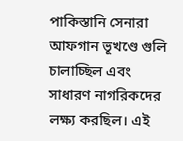পাকিস্তানি সেনারা আফগান ভূখণ্ডে গুলি চালাচ্ছিল এবং সাধারণ নাগরিকদের লক্ষ্য করছিল। এই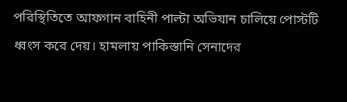পরিস্থিতিতে আফগান বাহিনী পাল্টা অভিযান চালিয়ে পোস্টটি ধ্বংস করে দেয়। হামলায় পাকিস্তানি সেনাদের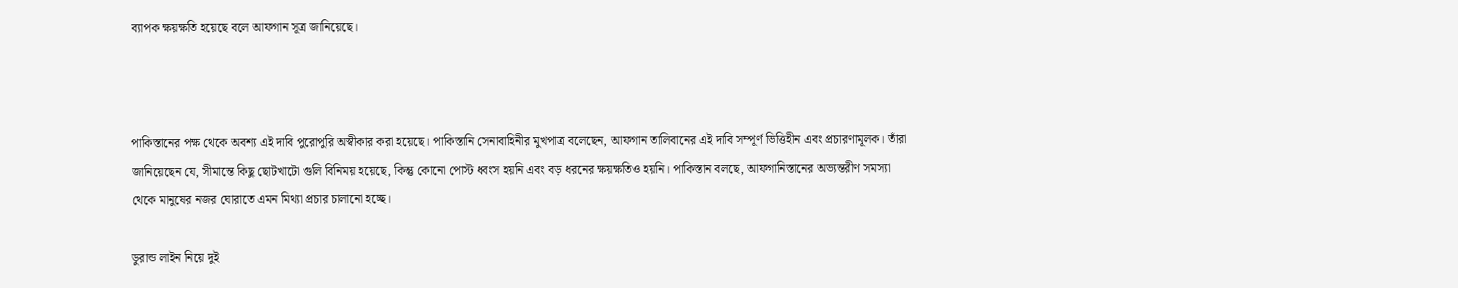ব্যাপক ক্ষয়ক্ষতি হয়েছে বলে আফগান সূত্র জানিয়েছে।



পাকিস্তানের পক্ষ থেকে অবশ্য এই দাবি পুরোপুরি অস্বীকার করা হয়েছে। পাকিস্তানি সেনাবাহিনীর মুখপাত্র বলেছেন, আফগান তালিবানের এই দাবি সম্পূর্ণ ভিত্তিহীন এবং প্রচারণামূলক। তাঁরা জানিয়েছেন যে, সীমান্তে কিছু ছোটখাটো গুলি বিনিময় হয়েছে, কিন্তু কোনো পোস্ট ধ্বংস হয়নি এবং বড় ধরনের ক্ষয়ক্ষতিও হয়নি। পাকিস্তান বলছে, আফগানিস্তানের অভ্যন্তরীণ সমস্যা থেকে মানুষের নজর ঘোরাতে এমন মিথ্যা প্রচার চালানো হচ্ছে।

ডুরান্ড লাইন নিয়ে দুই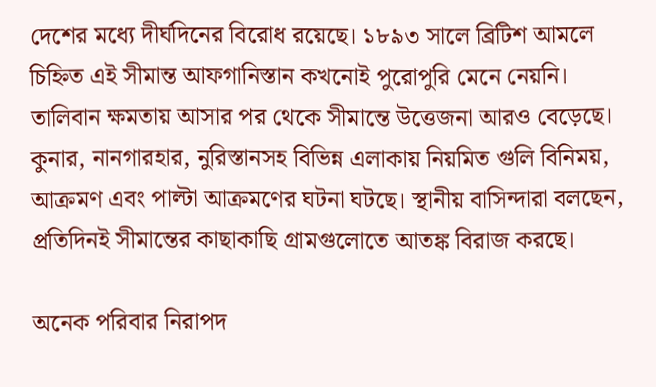দেশের মধ্যে দীর্ঘদিনের বিরোধ রয়েছে। ১৮৯৩ সালে ব্রিটিশ আমলে চিহ্নিত এই সীমান্ত আফগানিস্তান কখনোই পুরোপুরি মেনে নেয়নি। তালিবান ক্ষমতায় আসার পর থেকে সীমান্তে উত্তেজনা আরও বেড়েছে। কুনার, নানগারহার, নুরিস্তানসহ বিভিন্ন এলাকায় নিয়মিত গুলি বিনিময়, আক্রমণ এবং পাল্টা আক্রমণের ঘটনা ঘটছে। স্থানীয় বাসিন্দারা বলছেন, প্রতিদিনই সীমান্তের কাছাকাছি গ্রামগুলোতে আতঙ্ক বিরাজ করছে।

অনেক পরিবার নিরাপদ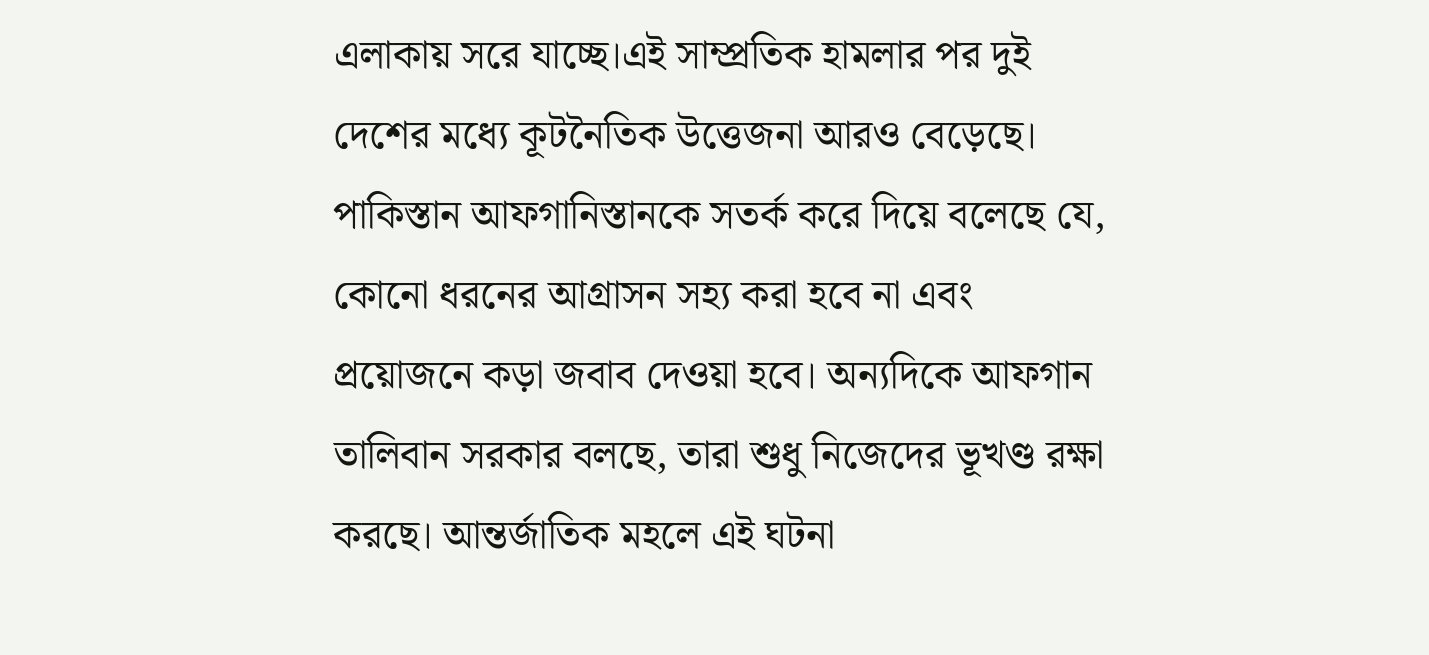এলাকায় সরে যাচ্ছে।এই সাম্প্রতিক হামলার পর দুই দেশের মধ্যে কূটনৈতিক উত্তেজনা আরও বেড়েছে। পাকিস্তান আফগানিস্তানকে সতর্ক করে দিয়ে বলেছে যে, কোনো ধরনের আগ্রাসন সহ্য করা হবে না এবং প্রয়োজনে কড়া জবাব দেওয়া হবে। অন্যদিকে আফগান তালিবান সরকার বলছে, তারা শুধু নিজেদের ভূখণ্ড রক্ষা করছে। আন্তর্জাতিক মহলে এই ঘটনা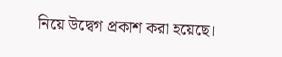নিয়ে উদ্বেগ প্রকাশ করা হয়েছে।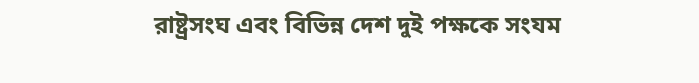রাষ্ট্রসংঘ এবং বিভিন্ন দেশ দুই পক্ষকে সংযম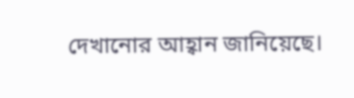দেখানোর আহ্বান জানিয়েছে।